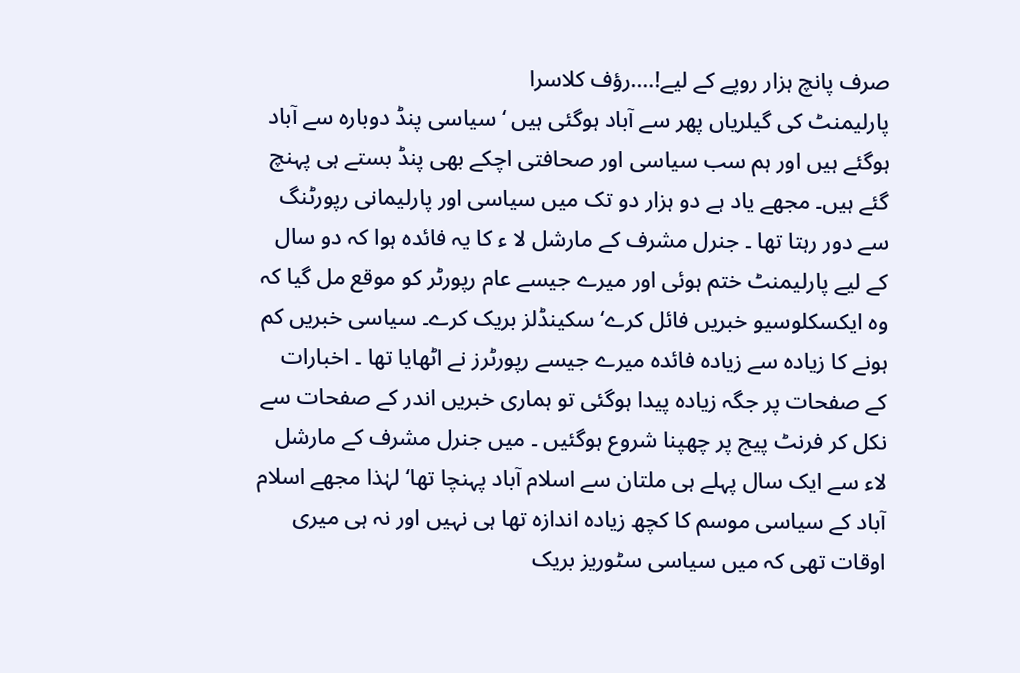صرف پانچ ہزار روپے کے لیے!….رؤف کلاسرا
پارلیمنٹ کی گیلریاں پھر سے آباد ہوگئی ہیں ‘ سیاسی پنڈ دوبارہ سے آباد ہوگئے ہیں اور ہم سب سیاسی اور صحافتی اچکے بھی پنڈ بستے ہی پہنچ گئے ہیں۔ مجھے یاد ہے دو ہزار دو تک میں سیاسی اور پارلیمانی رپورٹنگ سے دور رہتا تھا ۔ جنرل مشرف کے مارشل لا ء کا یہ فائدہ ہوا کہ دو سال کے لیے پارلیمنٹ ختم ہوئی اور میرے جیسے عام رپورٹر کو موقع مل گیا کہ وہ ایکسکلوسیو خبریں فائل کرے‘ سکینڈلز بریک کرے۔ سیاسی خبریں کم ہونے کا زیادہ سے زیادہ فائدہ میرے جیسے رپورٹرز نے اٹھایا تھا ۔ اخبارات کے صفحات پر جگہ زیادہ پیدا ہوگئی تو ہماری خبریں اندر کے صفحات سے نکل کر فرنٹ پیج پر چھپنا شروع ہوگئیں ۔ میں جنرل مشرف کے مارشل لاء سے ایک سال پہلے ہی ملتان سے اسلام آباد پہنچا تھا‘ لہٰذا مجھے اسلام آباد کے سیاسی موسم کا کچھ زیادہ اندازہ تھا ہی نہیں اور نہ ہی میری اوقات تھی کہ میں سیاسی سٹوریز بریک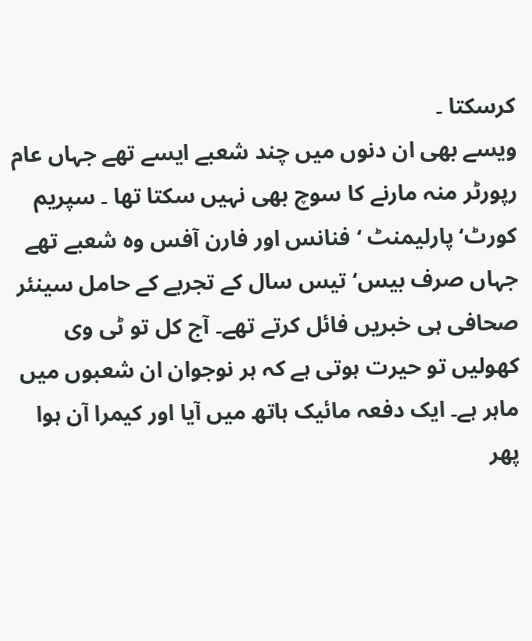کرسکتا ۔
ویسے بھی ان دنوں میں چند شعبے ایسے تھے جہاں عام رپورٹر منہ مارنے کا سوچ بھی نہیں سکتا تھا ۔ سپریم کورٹ‘ پارلیمنٹ ‘فنانس اور فارن آفس وہ شعبے تھے جہاں صرف بیس‘ تیس سال کے تجربے کے حامل سینئر صحافی ہی خبریں فائل کرتے تھے۔ آج کل تو ٹی وی کھولیں تو حیرت ہوتی ہے کہ ہر نوجوان ان شعبوں میں ماہر ہے۔ ایک دفعہ مائیک ہاتھ میں آیا اور کیمرا آن ہوا پھر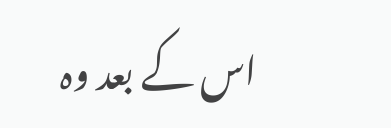اس کے بعد وہ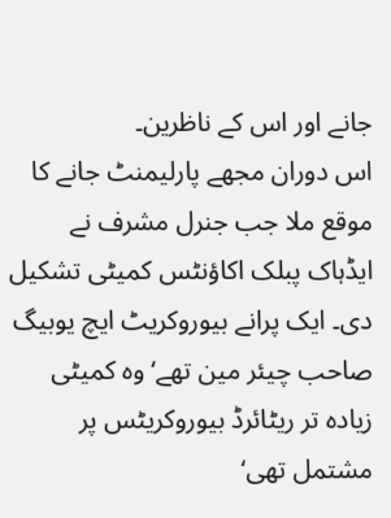جانے اور اس کے ناظرین۔
اس دوران مجھے پارلیمنٹ جانے کا موقع ملا جب جنرل مشرف نے ایڈہاک پبلک اکاؤنٹس کمیٹی تشکیل دی۔ ایک پرانے بیوروکریٹ ایچ یوبیگ صاحب چیئر مین تھے‘ وہ کمیٹی زیادہ تر ریٹائرڈ بیوروکریٹس پر مشتمل تھی‘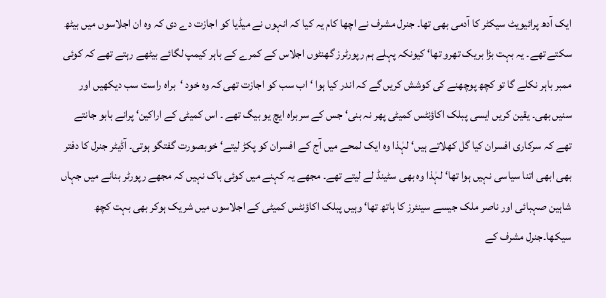ایک آدھ پرائیویٹ سیکٹر کا آدمی بھی تھا۔ جنرل مشرف نے اچھا کام یہ کیا کہ انہوں نے میڈیا کو اجازت دے دی کہ وہ ان اجلاسوں میں بیٹھ سکتے تھے۔ یہ بہت بڑا بریک تھرو تھا‘ کیونکہ پہلے ہم رپورٹرز گھنٹوں اجلاس کے کمرے کے باہر کیمپ لگائے بیٹھے رہتے تھے کہ کوئی ممبر باہر نکلے گا تو کچھ پوچھنے کی کوشش کریں گے کہ اندر کیا ہوا ‘ اب سب کو اجازت تھی کہ وہ خود ‘براہ راست سب دیکھیں اور سنیں بھی۔ یقین کریں ایسی پبلک اکاؤنٹس کمیٹی پھر نہ بنی‘ جس کے سربراہ ایچ یو بیگ تھے ۔ اس کمیٹی کے اراکین‘ پرانے بابو جانتے تھے کہ سرکاری افسران کیا گل کھلاتے ہیں‘ لہٰذا وہ ایک لمحے میں آج کے افسران کو پکڑ لیتے‘ خوبصورت گفتگو ہوتی۔ آڈیٹر جنرل کا دفتر بھی ابھی اتنا سیاسی نہیں ہوا تھا‘ لہٰذا وہ بھی سٹینڈ لے لیتے تھے۔ مجھے یہ کہنے میں کوئی باک نہیں کہ مجھے رپورٹر بنانے میں جہاں شاہین صہبائی اور ناصر ملک جیسے سینئرز کا ہاتھ تھا‘ وہیں پبلک اکاؤنٹس کمیٹی کے اجلاسوں میں شریک ہوکر بھی بہت کچھ سیکھا۔جنرل مشرف کے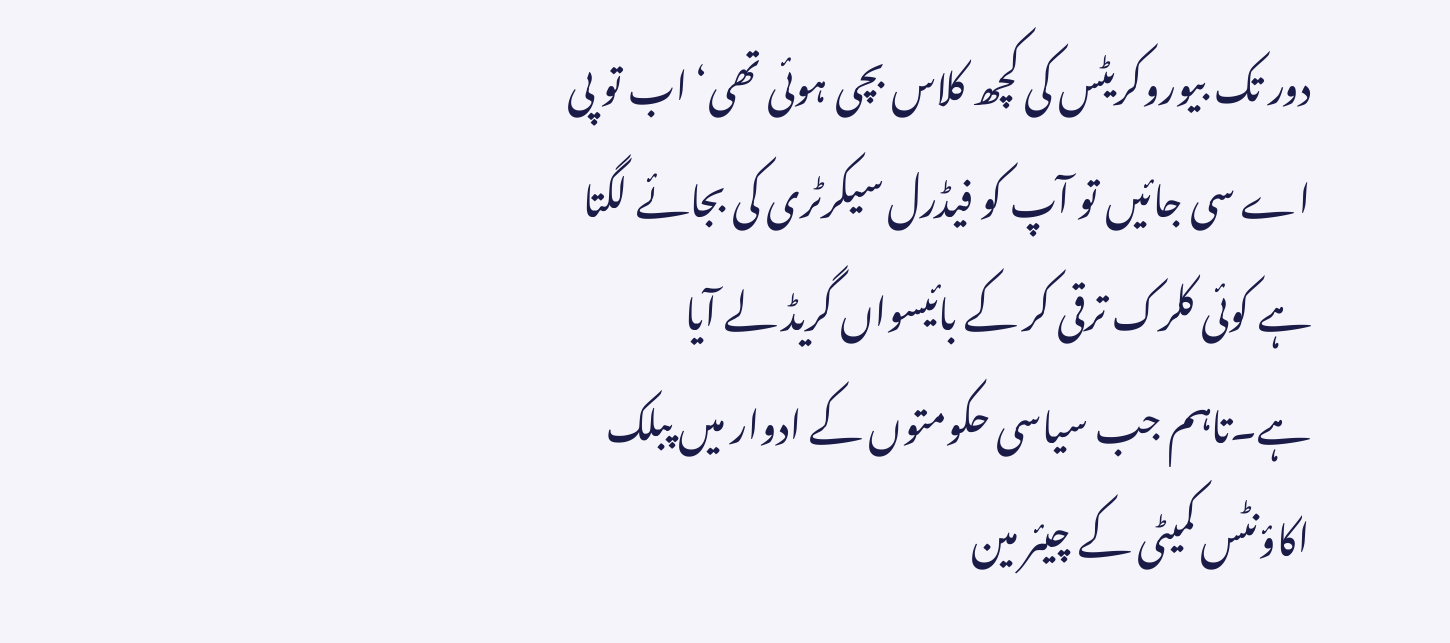دور تک بیوروکریٹس کی کچھ کلاس بچی ہوئی تھی‘ اب تو پی اے سی جائیں تو آپ کو فیڈرل سیکرٹری کی بجائے لگتا ہے کوئی کلرک ترقی کر کے بائیسواں گریڈ لے آیا ہے۔تاہم جب سیاسی حکومتوں کے ادوار میں پبلک اکاؤنٹس کمیٹی کے چیئر مین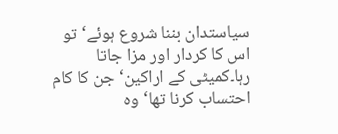سیاستدان بننا شروع ہوئے‘ تو اس کا کردار اور مزا جاتا رہا۔کمیٹی کے اراکین‘ جن کا کام احتساب کرنا تھا‘ وہ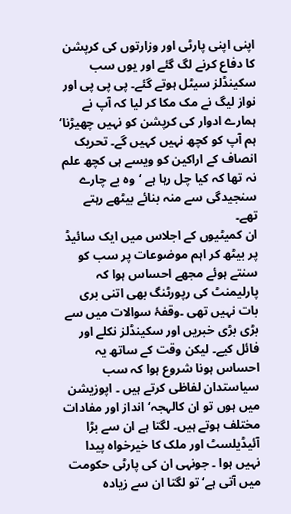اپنی اپنی پارٹی اور وزارتوں کی کرپشن کا دفاع کرنے لگ گئے اور یوں سب سکینڈلز سیٹل ہوتے گئے۔ پی پی پی اور نواز لیگ نے مک مکا کر لیا کہ آپ نے ہمارے ادوار کی کرپشن کو نہیں چھیڑنا‘ ہم آپ کو کچھ نہیں کہیں گے۔ تحریک انصاف کے اراکین کو ویسے ہی کچھ علم نہ تھا کہ کیا چل رہا ہے ‘وہ بے چارے سنجیدگی سے منہ بنائے بیٹھے رہتے تھے۔
ان کمیٹیوں کے اجلاس میں ایک سائیڈ پر بیٹھ کر اہم موضوعات پر سب کو سنتے ہوئے مجھے احساس ہوا کہ پارلیمنٹ کی رپورٹنگ بھی اتنی بری بات نہیں تھی ۔وقفۂ سوالات میں سے بڑی بڑی خبریں اور سکینڈلز نکلے اور فائل کیے۔ لیکن وقت کے ساتھ یہ احساس ہونا شروع ہوا کہ سب سیاستدان لفاظی کرتے ہیں ۔ اپوزیشن میں ہوں تو ان کالہجہ‘ انداز اور مفادات مختلف ہوتے ہیں۔ لگتا ہے ان سے بڑا آئیڈیلسٹ اور ملک کا خیرخواہ پیدا نہیں ہوا ۔ جونہی ان کی پارٹی حکومت میں آتی ہے‘ تو لگتا ان سے زیادہ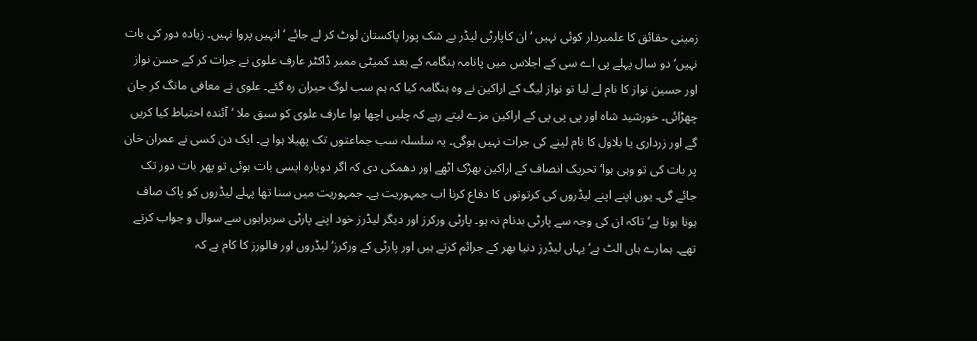زمینی حقائق کا علمبردار کوئی نہیں ‘ ان کاپارٹی لیڈر بے شک پورا پاکستان لوٹ کر لے جائے ‘انہیں پروا نہیں۔ زیادہ دور کی بات نہیں‘ دو سال پہلے پی اے سی کے اجلاس میں پانامہ ہنگامہ کے بعد کمیٹی ممبر ڈاکٹر عارف علوی نے جرات کر کے حسن نواز اور حسین نواز کا نام لے لیا تو نواز لیگ کے اراکین نے وہ ہنگامہ کیا کہ ہم سب لوگ حیران رہ گئے۔ علوی نے معافی مانگ کر جان چھڑائی۔ خورشید شاہ اور پی پی پی کے اراکین مزے لیتے رہے کہ چلیں اچھا ہوا عارف علوی کو سبق ملا ‘آئندہ احتیاط کیا کریں گے اور زرداری یا بلاول کا نام لینے کی جرات نہیں ہوگی۔ یہ سلسلہ سب جماعتوں تک پھیلا ہوا ہے۔ ایک دن کسی نے عمران خان پر بات کی تو وہی ہوا‘ تحریک انصاف کے اراکین بھڑک اٹھے اور دھمکی دی کہ اگر دوبارہ ایسی بات ہوئی تو پھر بات دور تک جائے گی۔ یوں اپنے اپنے لیڈروں کی کرتوتوں کا دفاع کرنا اب جمہوریت ہے۔ جمہوریت میں سنا تھا پہلے لیڈروں کو پاک صاف ہونا ہوتا ہے‘ تاکہ ان کی وجہ سے پارٹی بدنام نہ ہو۔ پارٹی ورکرز اور دیگر لیڈرز خود اپنے پارٹی سربراہوں سے سوال و جواب کرتے تھے۔ ہمارے ہاں الٹ ہے‘ یہاں لیڈرز دنیا بھر کے جرائم کرتے ہیں اور پارٹی کے ورکرز‘ لیڈروں اور فالورز کا کام ہے کہ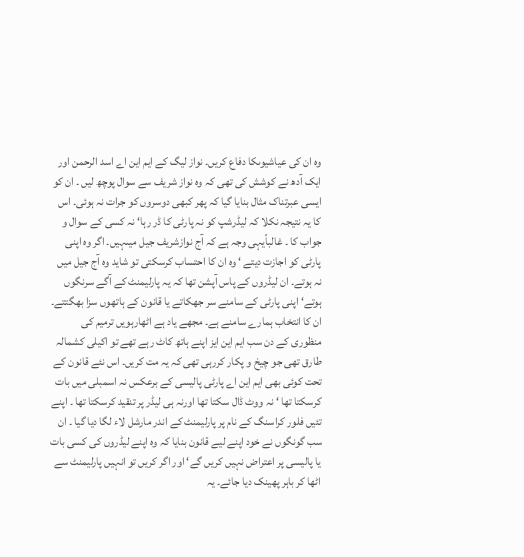وہ ان کی عیاشیوںکا دفاع کریں۔ نواز لیگ کے ایم این اے اسد الرحمن اور ایک آدھ نے کوشش کی تھی کہ وہ نواز شریف سے سوال پوچھ لیں ۔ ان کو ایسی عبرتناک مثال بنایا گیا کہ پھر کبھی دوسروں کو جرات نہ ہوئی۔ اس کا یہ نتیجہ نکلا کہ لیڈرشپ کو نہ پارٹی کا ڈر رہا‘ نہ کسی کے سوال و جواب کا ۔ غالباًیہی وجہ ہے کہ آج نوازشریف جیل میںہیں۔ اگر وہ اپنی پارٹی کو اجازت دیتے ‘ وہ ان کا احتساب کرسکتی تو شاید وہ آج جیل میں نہ ہوتے۔ ان لیڈروں کے پاس آپشن تھا کہ یہ پارلیمنٹ کے آگے سرنگوں ہوتے‘ اپنی پارٹی کے سامنے سر جھکاتے یا قانون کے ہاتھوں سزا بھگتتے۔ ان کا انتخاب ہمارے سامنے ہے۔ مجھے یاد ہے اٹھارہویں ترمیم کی منظوری کے دن سب ایم این ایز اپنے ہاتھ کاٹ رہے تھے تو اکیلی کشمالہ طارق تھی جو چیخ و پکار کررہی تھی کہ یہ مت کریں۔ اس نئے قانون کے تحت کوئی بھی ایم این اے پارٹی پالیسی کے برعکس نہ اسمبلی میں بات کرسکتا تھا ‘ نہ ووٹ ڈال سکتا تھا اورنہ ہی لیڈر پر تنقید کرسکتا تھا ۔ اپنے تئیں فلور کراسنگ کے نام پر پارلیمنٹ کے اندر مارشل لاء لگا دیا گیا ۔ ان سب گونگوں نے خود اپنے لیے قانون بنایا کہ وہ اپنے لیڈروں کی کسی بات یا پالیسی پر اعتراض نہیں کریں گے‘ اور اگر کریں تو انہیں پارلیمنٹ سے اٹھا کر باہر پھینک دیا جائے۔ یہ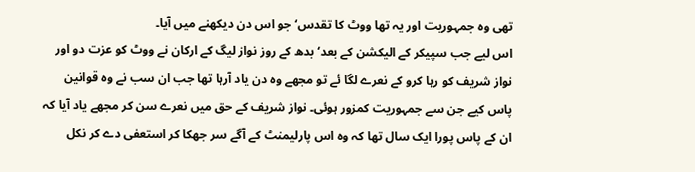تھی وہ جمہوریت اور یہ تھا ووٹ کا تقدس‘ جو اس دن دیکھنے میں آیا۔
اس لیے جب سپیکر کے الیکشن کے بعد‘ بدھ کے روز نواز لیگ کے ارکان نے ووٹ کو عزت دو اور نواز شریف کو رہا کرو کے نعرے لگا ئے تو مجھے وہ دن یاد آرہا تھا جب ان سب نے وہ قوانین پاس کیے جن سے جمہوریت کمزور ہوئی۔ نواز شریف کے حق میں نعرے سن کر مجھے یاد آیا کہ ان کے پاس پورا ایک سال تھا کہ وہ اس پارلیمنٹ کے آگے سر جھکا کر استعفی دے کر نکل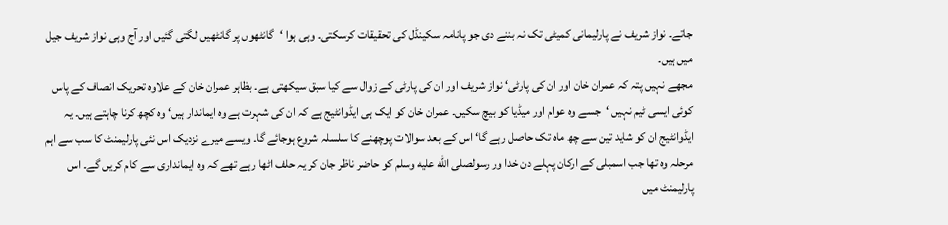جاتے۔ نواز شریف نے پارلیمانی کمیٹی تک نہ بننے دی جو پانامہ سکینڈل کی تحقیقات کرسکتی۔ وہی ہوا ‘گانٹھوں پر گانٹھیں لگتی گئیں اور آج وہی نواز شریف جیل میں ہیں۔
مجھے نہیں پتہ کہ عمران خان اور ان کی پارٹی‘ نواز شریف اور ان کی پارٹی کے زوال سے کیا سبق سیکھتی ہے۔ بظاہر عمران خان کے علاوہ تحریک انصاف کے پاس کوئی ایسی ٹیم نہیں ‘جسے وہ عوام اور میڈیا کو بیچ سکیں۔ عمران خان کو ایک ہی ایڈوانٹیج ہے کہ ان کی شہرت ہے وہ ایماندار ہیں‘ وہ کچھ کرنا چاہتے ہیں۔ یہ ایڈوانٹیج ان کو شاید تین سے چھ ماہ تک حاصل رہے گا‘ اس کے بعد سوالات پوچھنے کا سلسلہ شروع ہوجائے گا۔ ویسے میرے نزدیک اس نئی پارلیمنٹ کا سب سے اہم مرحلہ وہ تھا جب اسمبلی کے ارکان پہلے دن خدا ور رسولصلى الله عليه وسلم کو حاضر ناظر جان کر یہ حلف اٹھا رہے تھے کہ وہ ایمانداری سے کام کریں گے۔ اس پارلیمنٹ میں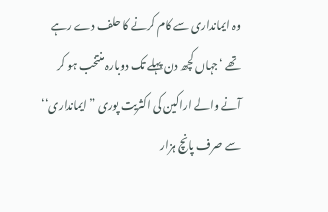وہ ایمانداری سے کام کرنے کا حلف دے رہے تھے ‘جہاں کچھ دن پہلے تک دوبارہ منتخب ہو کر آنے والے اراکین کی اکثریت پوری ”ایمانداری‘‘ سے صرف پانچ ہزار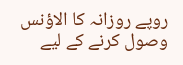روپے روزانہ کا الاؤنس وصول کرنے کے لیے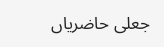جعلی حاضریاں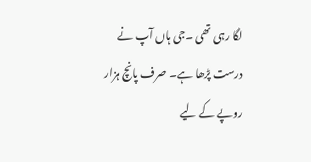لگا رہی تھی ۔جی ہاں آپ نے درست پڑھا ہے۔ صرف پانچ ہزار روپے کے لیے